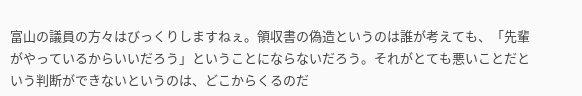富山の議員の方々はびっくりしますねぇ。領収書の偽造というのは誰が考えても、「先輩がやっているからいいだろう」ということにならないだろう。それがとても悪いことだという判断ができないというのは、どこからくるのだ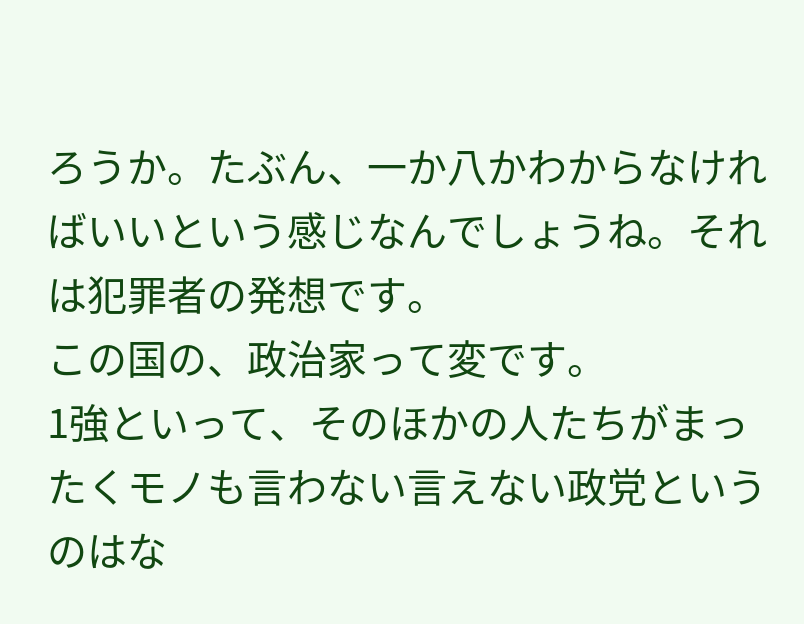ろうか。たぶん、一か八かわからなければいいという感じなんでしょうね。それは犯罪者の発想です。
この国の、政治家って変です。
1強といって、そのほかの人たちがまったくモノも言わない言えない政党というのはな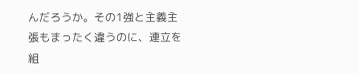んだろうか。その1強と主義主張もまったく違うのに、連立を組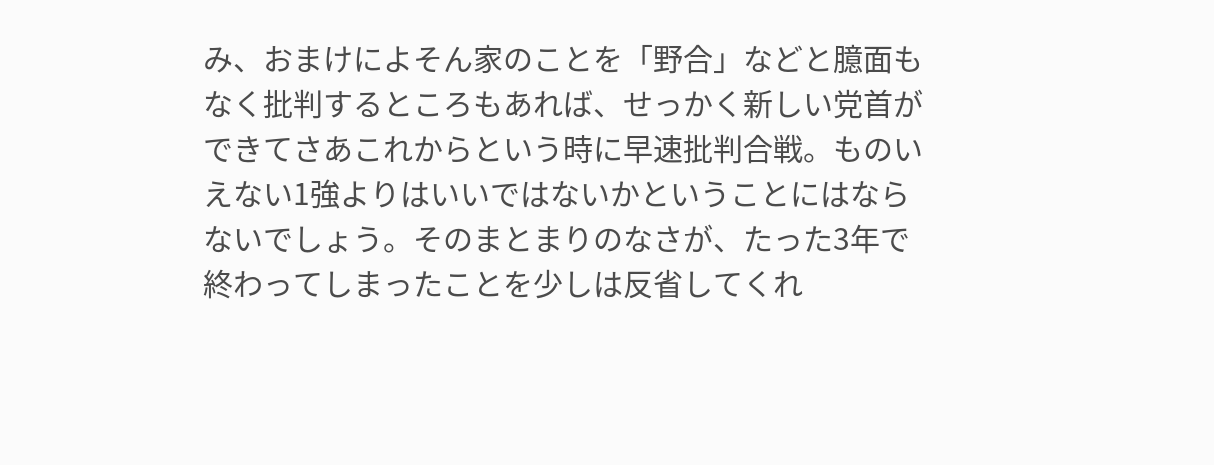み、おまけによそん家のことを「野合」などと臆面もなく批判するところもあれば、せっかく新しい党首ができてさあこれからという時に早速批判合戦。ものいえない1強よりはいいではないかということにはならないでしょう。そのまとまりのなさが、たった3年で終わってしまったことを少しは反省してくれ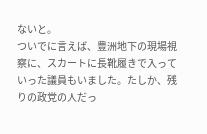ないと。
ついでに言えば、豊洲地下の現場視察に、スカートに長靴履きで入っていった議員もいました。たしか、残りの政党の人だっ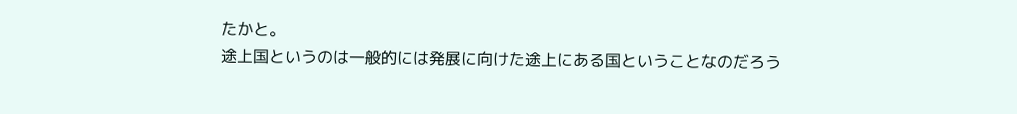たかと。
途上国というのは一般的には発展に向けた途上にある国ということなのだろう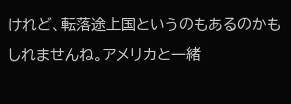けれど、転落途上国というのもあるのかもしれませんね。アメリカと一緒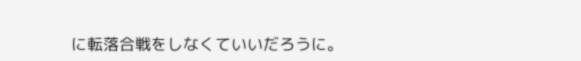に転落合戦をしなくていいだろうに。